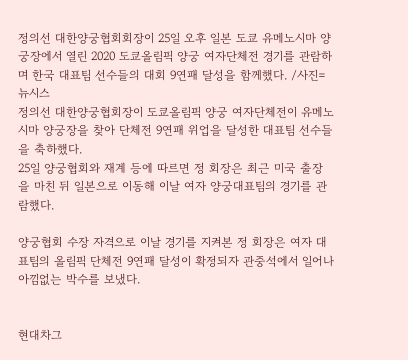정의선 대한양궁협회회장이 25일 오후 일본 도쿄 유메노시마 양궁장에서 열린 2020 도쿄올림픽 양궁 여자단체전 경기를 관람하며 한국 대표팀 선수들의 대회 9연패 달성을 함께했다. /사진=뉴시스
정의선 대한양궁협회장이 도쿄올림픽 양궁 여자단체전이 유메노시마 양궁장을 찾아 단체전 9연패 위업을 달성한 대표팀 선수들을 축하했다.
25일 양궁협회와 재계 등에 따르면 정 회장은 최근 미국 출장을 마친 뒤 일본으로 이동해 이날 여자 양궁대표팀의 경기를 관람했다.

양궁협회 수장 자격으로 이날 경기를 지켜본 정 회장은 여자 대표팀의 올림픽 단체전 9연패 달성이 확정되자 관중석에서 일어나 아낌없는 박수를 보냈다.


현대차그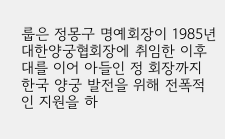룹은 정몽구 명예회장이 1985년 대한양궁협회장에 취임한 이후 대를 이어 아들인 정 회장까지 한국 양궁 발전을 위해 전폭적인 지원을 하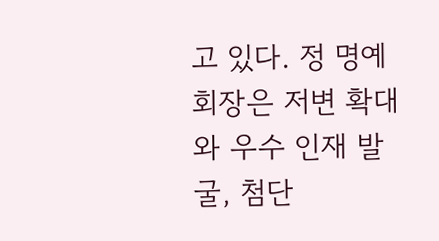고 있다. 정 명예회장은 저변 확대와 우수 인재 발굴, 첨단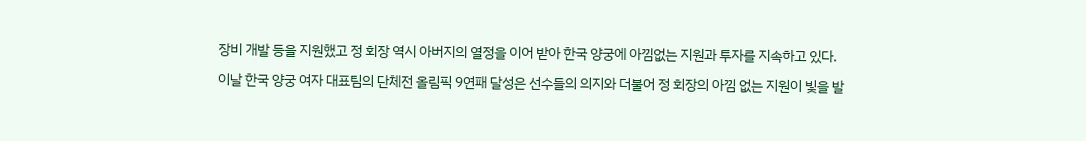장비 개발 등을 지원했고 정 회장 역시 아버지의 열정을 이어 받아 한국 양궁에 아낌없는 지원과 투자를 지속하고 있다.

이날 한국 양궁 여자 대표팀의 단체전 올림픽 9연패 달성은 선수들의 의지와 더불어 정 회장의 아낌 없는 지원이 빛을 발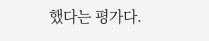했다는 평가다.